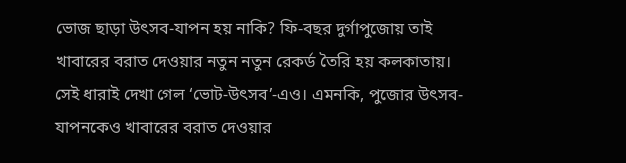ভোজ ছাড়া উৎসব-যাপন হয় নাকি? ফি-বছর দুর্গাপুজোয় তাই খাবারের বরাত দেওয়ার নতুন নতুন রেকর্ড তৈরি হয় কলকাতায়। সেই ধারাই দেখা গেল ‘ভোট-উৎসব’-এও। এমনকি, পুজোর উৎসব-যাপনকেও খাবারের বরাত দেওয়ার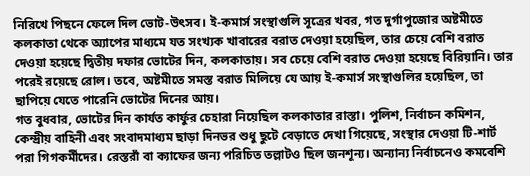নিরিখে পিছনে ফেলে দিল ভোট-উৎসব। ই-কমার্স সংস্থাগুলি সূত্রের খবর, গত দুর্গাপুজোর অষ্টমীতে কলকাতা থেকে অ্যাপের মাধ্যমে যত সংখ্যক খাবারের বরাত দেওয়া হয়েছিল, তার চেয়ে বেশি বরাত দেওয়া হয়েছে দ্বিতীয় দফার ভোটের দিন, কলকাতায়। সব চেয়ে বেশি বরাত দেওয়া হয়েছে বিরিয়ানি। তার পরেই রয়েছে রোল। তবে, অষ্টমীতে সমস্ত বরাত মিলিয়ে যে আয় ই-কমার্স সংস্থাগুলির হয়েছিল, তা ছাপিয়ে যেতে পারেনি ভোটের দিনের আয়।
গত বুধবার, ভোটের দিন কার্যত কার্ফুর চেহারা নিয়েছিল কলকাতার রাস্তা। পুলিশ, নির্বাচন কমিশন, কেন্দ্রীয় বাহিনী এবং সংবাদমাধ্যম ছাড়া দিনভর শুধু ছুটে বেড়াতে দেখা গিয়েছে, সংস্থার দেওয়া টি-শার্ট পরা গিগকর্মীদের। রেস্তরাঁ বা ক্যাফের জন্য পরিচিত তল্লাটও ছিল জনশূন্য। অন্যান্য নির্বাচনেও কমবেশি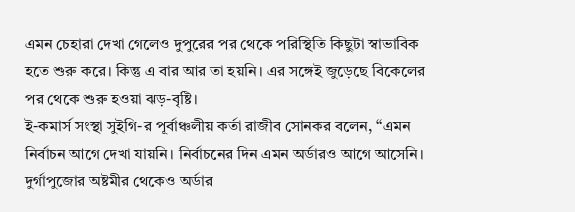এমন চেহারা দেখা গেলেও দুপুরের পর থেকে পরিস্থিতি কিছুটা স্বাভাবিক হতে শুরু করে। কিন্তু এ বার আর তা হয়নি। এর সঙ্গেই জুড়েছে বিকেলের পর থেকে শুরু হওয়া ঝড়-বৃষ্টি।
ই-কমার্স সংস্থা সুইগি-র পূর্বাঞ্চলীয় কর্তা রাজীব সোনকর বলেন, ‘‘এমন নির্বাচন আগে দেখা যায়নি। নির্বাচনের দিন এমন অর্ডারও আগে আসেনি। দুর্গাপুজোর অষ্টমীর থেকেও অর্ডার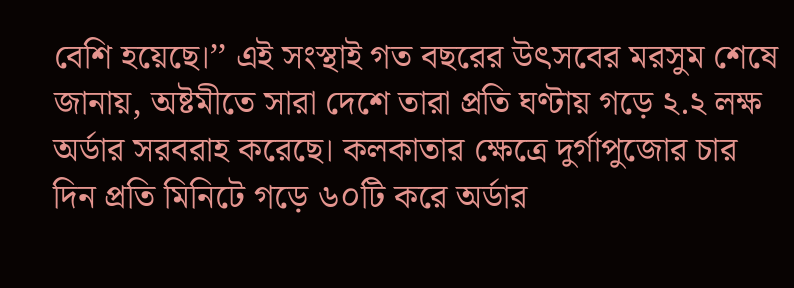বেশি হয়েছে।’’ এই সংস্থাই গত বছরের উৎসবের মরসুম শেষে জানায়, অষ্টমীতে সারা দেশে তারা প্রতি ঘণ্টায় গড়ে ২.২ লক্ষ অর্ডার সরবরাহ করেছে। কলকাতার ক্ষেত্রে দুর্গাপুজোর চার দিন প্রতি মিনিটে গড়ে ৬০টি করে অর্ডার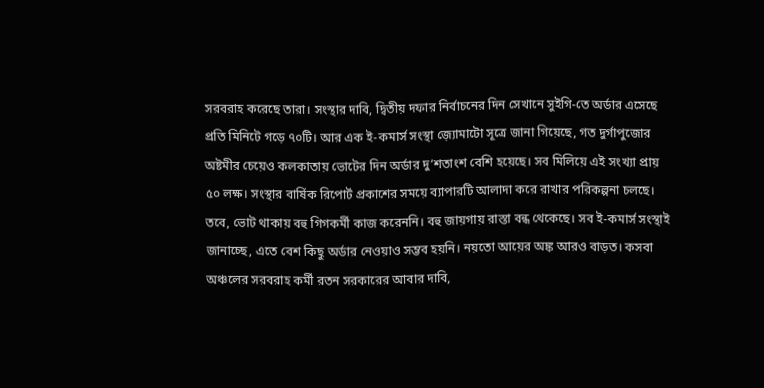সরবরাহ করেছে তারা। সংস্থার দাবি, দ্বিতীয় দফার নির্বাচনের দিন সেখানে সুইগি-তে অর্ডার এসেছে প্রতি মিনিটে গড়ে ৭০টি। আর এক ই-কমার্স সংস্থা জ়্যোমাটো সূত্রে জানা গিয়েছে, গত দুর্গাপুজোর অষ্টমীর চেয়েও কলকাতায় ভোটের দিন অর্ডার দু’শতাংশ বেশি হয়েছে। সব মিলিয়ে এই সংখ্যা প্রায় ৫০ লক্ষ। সংস্থার বার্ষিক রিপোর্ট প্রকাশের সময়ে ব্যাপারটি আলাদা করে রাখার পরিকল্পনা চলছে।
তবে, ভোট থাকায় বহু গিগকর্মী কাজ করেননি। বহু জায়গায় রাস্তা বন্ধ থেকেছে। সব ই-কমার্স সংস্থাই জানাচ্ছে, এতে বেশ কিছু অর্ডার নেওয়াও সম্ভব হয়নি। নয়তো আয়ের অঙ্ক আরও বাড়ত। কসবা অঞ্চলের সরবরাহ কর্মী রতন সরকারের আবার দাবি,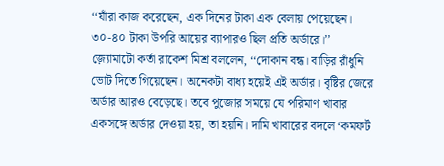‘‘যাঁরা কাজ করেছেন, এক দিনের টাকা এক বেলায় পেয়েছেন। ৩০-৪০ টাকা উপরি আয়ের ব্যাপারও ছিল প্রতি অর্ডারে।’’
জ়্যোমাটো কর্তা রাকেশ মিশ্র বললেন, ‘‘দোকান বন্ধ। বাড়ির রাঁধুনি ভোট দিতে গিয়েছেন। অনেকটা বাধ্য হয়েই এই অর্ডার। বৃষ্টির জেরে অর্ডার আরও বেড়েছে। তবে পুজোর সময়ে যে পরিমাণ খাবার একসঙ্গে অর্ডার দেওয়া হয়, তা হয়নি। দামি খাবারের বদলে ‘কমফর্ট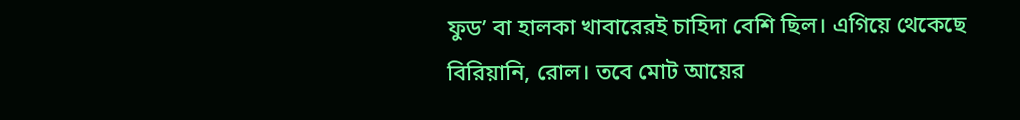ফুড’ বা হালকা খাবারেরই চাহিদা বেশি ছিল। এগিয়ে থেকেছে বিরিয়ানি, রোল। তবে মোট আয়ের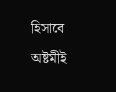হিসাবে অষ্টমীই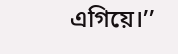এগিয়ে।’’